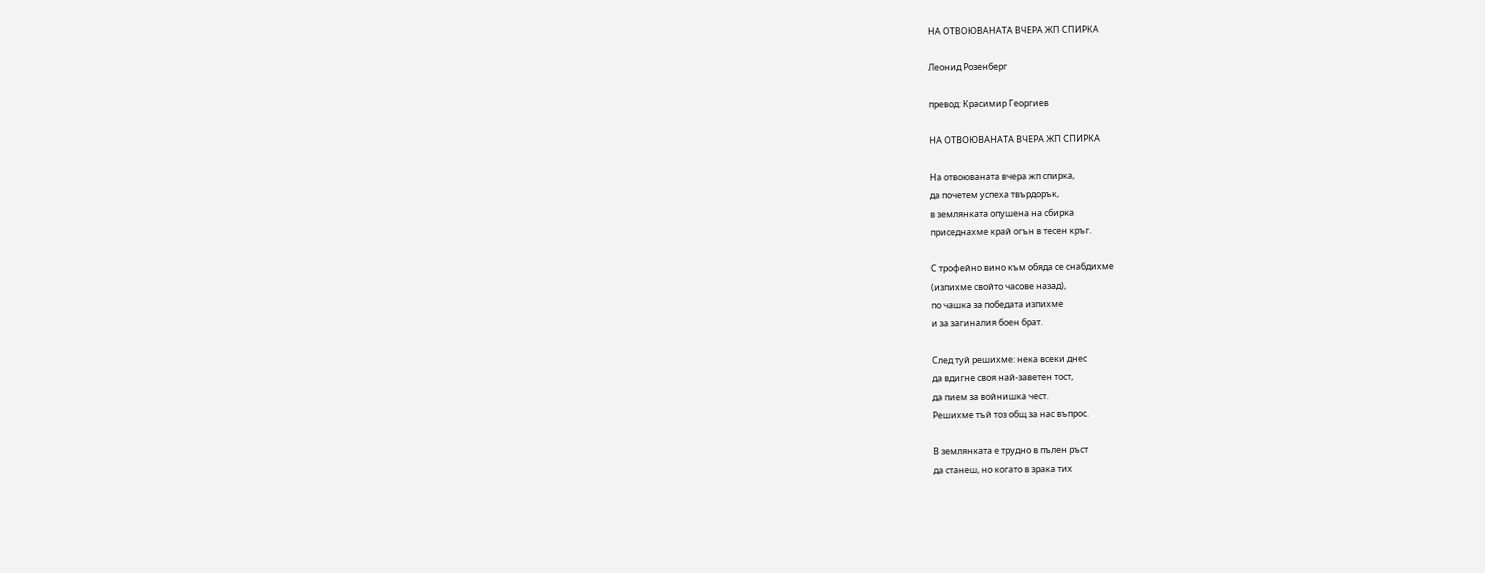НА ОТВОЮВАНАТА ВЧЕРА ЖП СПИРКА

Леонид Розенберг

превод: Красимир Георгиев

НА ОТВОЮВАНАТА ВЧЕРА ЖП СПИРКА

На отвоюваната вчера жп спирка,
да почетем успеха твърдорък,
в землянката опушена на сбирка
приседнахме край огън в тесен кръг.

С трофейно вино към обяда се снабдихме
(изпихме свойто часове назад),
по чашка за победата изпихме
и за загиналия боен брат.

След туй решихме: нека всеки днес
да вдигне своя най-заветен тост,
да пием за войнишка чест.
Решихме тъй тоз общ за нас въпрос.

В землянката е трудно в пълен ръст
да станеш, но когато в зрака тих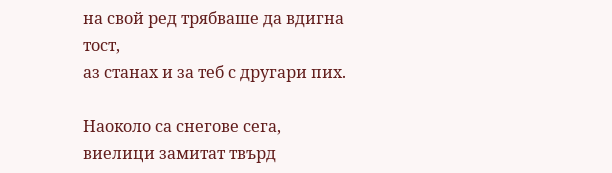на свой ред трябваше да вдигна тост,
аз станах и за теб с другари пих.

Наоколо са снегове сега,
виелици замитат твърд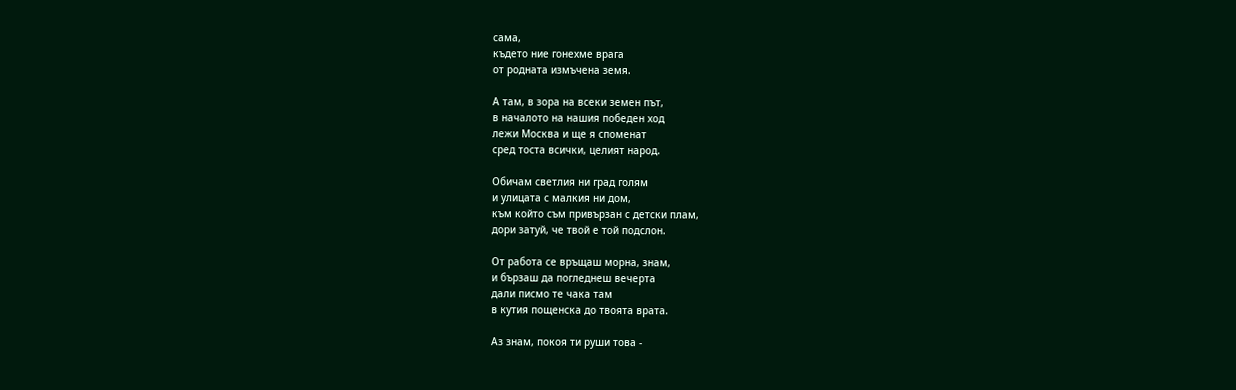сама,
където ние гонехме врага
от родната измъчена земя.

А там, в зора на всеки земен път,
в началото на нашия победен ход
лежи Москва и ще я споменат
сред тоста всички, целият народ.

Обичам светлия ни град голям
и улицата с малкия ни дом,
към който съм привързан с детски плам,
дори затуй, че твой е той подслон.

От работа се връщаш морна, знам,
и бързаш да погледнеш вечерта
дали писмо те чака там
в кутия пощенска до твоята врата.

Аз знам, покоя ти руши това -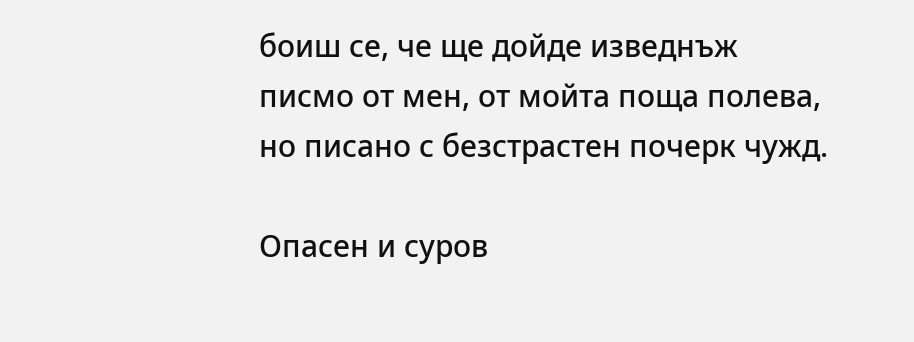боиш се, че ще дойде изведнъж
писмо от мен, от мойта поща полева,
но писано с безстрастен почерк чужд.

Опасен и суров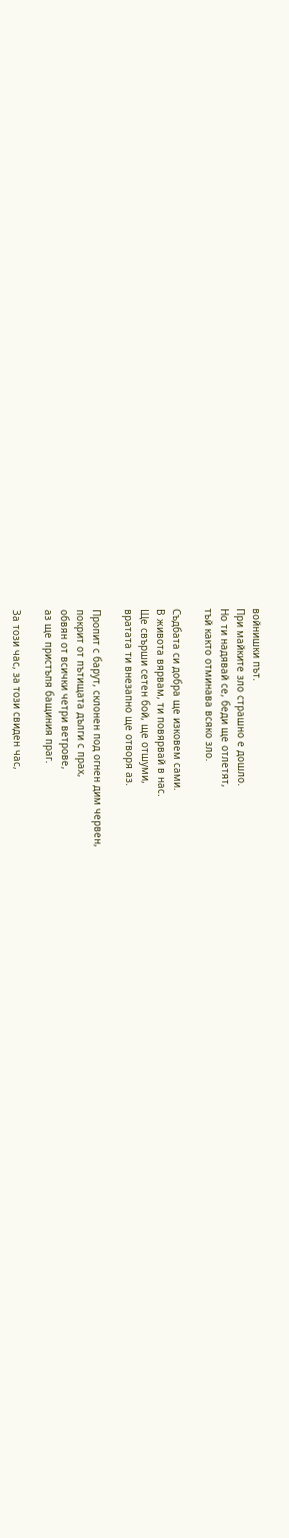войнишки път.
При майките зло страшно е дошло.
Но ти надявай се, беди ще отлетят,
тъй както отминава всяко зло.

Съдбата си добра ще изковем сами.
В живота вярвам, ти повярвай в нас.
Ще свърши сетен бой, ще отшуми,
вратата ти внезапно ще отворя аз.

Пропит с барут, склонен под огнен дим червен,
покрит от пътищата дълги с прах,
обвян от всички четри ветрове,
аз ще пристъпя бащиния праг.

За този час, за този свиден час,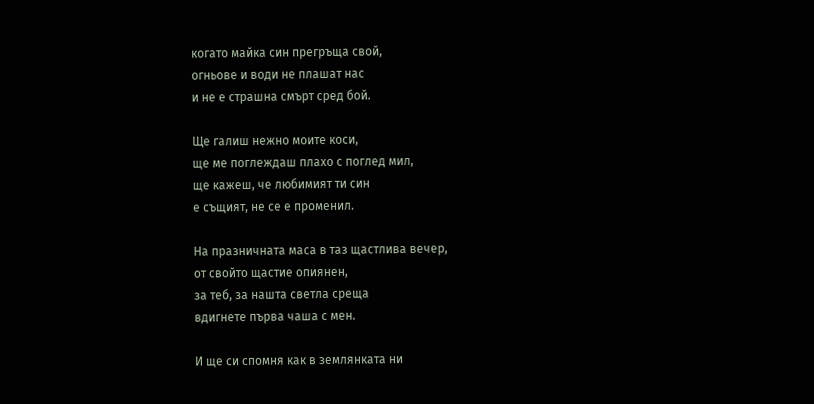когато майка син прегръща свой,
огньове и води не плашат нас
и не е страшна смърт сред бой.

Ще галиш нежно моите коси,
ще ме поглеждаш плахо с поглед мил,
ще кажеш, че любимият ти син
е същият, не се е променил.

На празничната маса в таз щастлива вечер,
от свойто щастие опиянен,
за теб, за нашта светла среща
вдигнете първа чаша с мен.

И ще си спомня как в землянката ни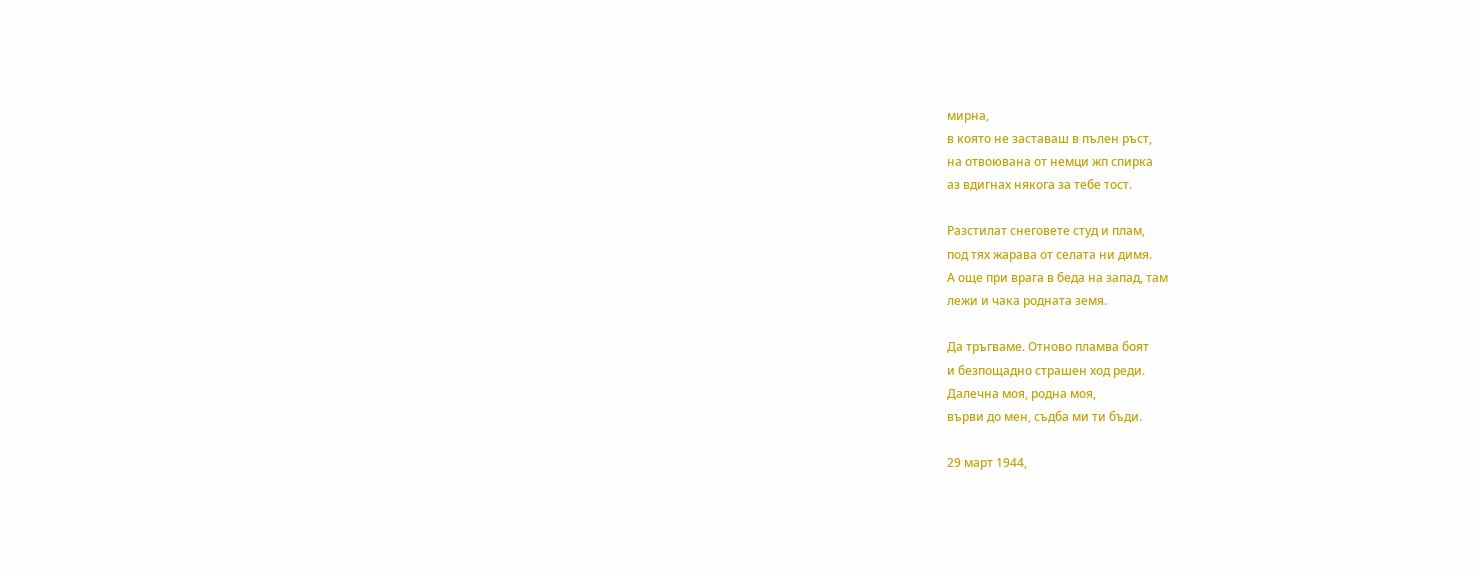мирна,
в която не заставаш в пълен ръст,
на отвоювана от немци жп спирка
аз вдигнах някога за тебе тост.

Разстилат снеговете студ и плам,
под тях жарава от селата ни димя.
А още при врага в беда на запад, там
лежи и чака родната земя.

Да тръгваме. Отново пламва боят
и безпощадно страшен ход реди.
Далечна моя, родна моя,
върви до мен, съдба ми ти бъди.

29 март 1944,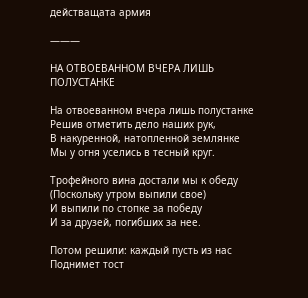действащата армия

———

НА ОТВОЕВАННОМ ВЧЕРА ЛИШЬ ПОЛУСТАНКЕ

На отвоеванном вчера лишь полустанке
Решив отметить дело наших рук,
В накуренной, натопленной землянке
Мы у огня уселись в тесный круг.

Трофейного вина достали мы к обеду
(Поскольку утром выпили свое)
И выпили по стопке за победу
И за друзей, погибших за нее.

Потом решили: каждый пусть из нас
Поднимет тост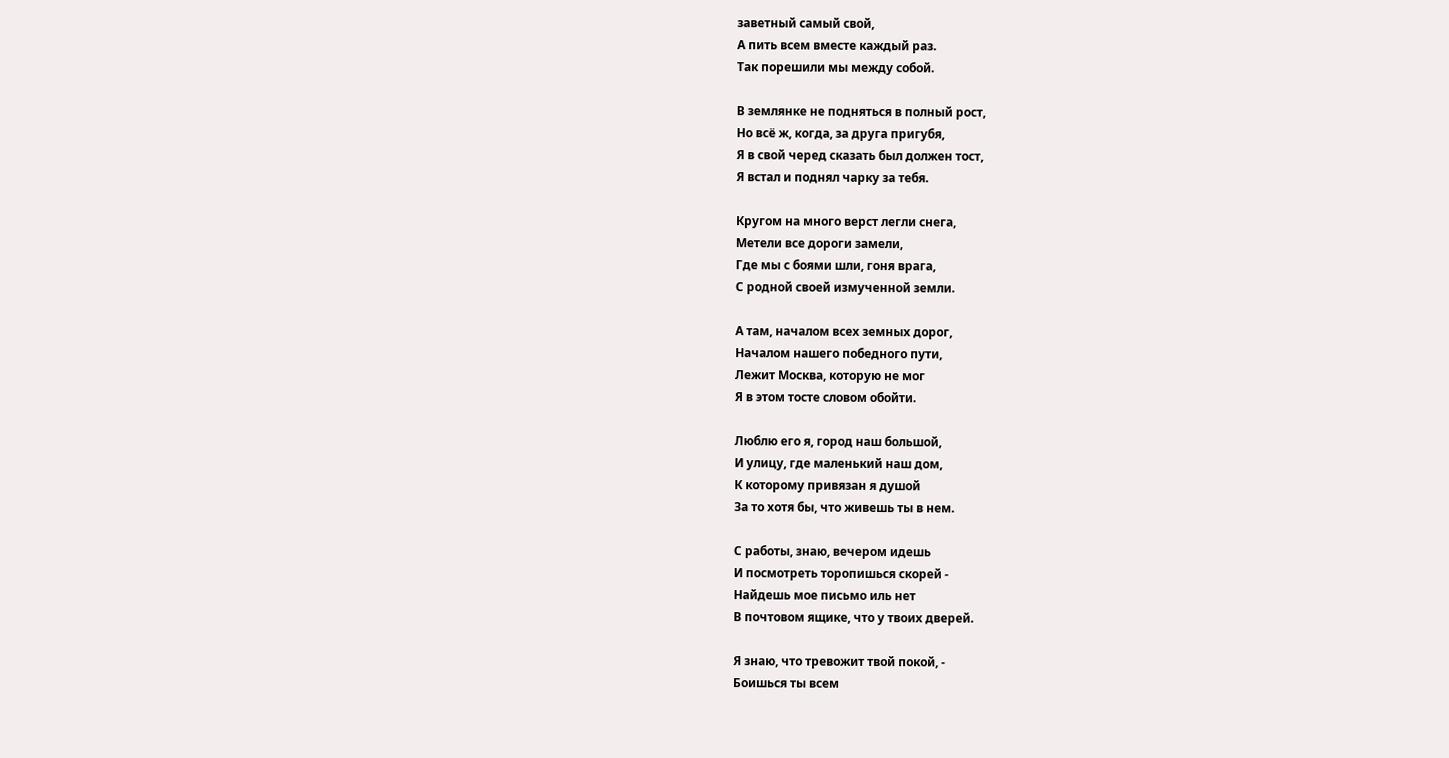заветный самый свой,
А пить всем вместе каждый раз.
Так порешили мы между собой.

В землянке не подняться в полный рост,
Но всё ж, когда, за друга пригубя,
Я в свой черед сказать был должен тост,
Я встал и поднял чарку за тебя.

Кругом на много верст легли снега,
Метели все дороги замели,
Где мы с боями шли, гоня врага,
С родной своей измученной земли.

А там, началом всех земных дорог,
Началом нашего победного пути,
Лежит Москва, которую не мог
Я в этом тосте словом обойти.

Люблю его я, город наш большой,
И улицу, где маленький наш дом,
К которому привязан я душой
За то хотя бы, что живешь ты в нем.

С работы, знаю, вечером идешь
И посмотреть торопишься скорей -
Найдешь мое письмо иль нет
В почтовом ящике, что у твоих дверей.

Я знаю, что тревожит твой покой, -
Боишься ты всем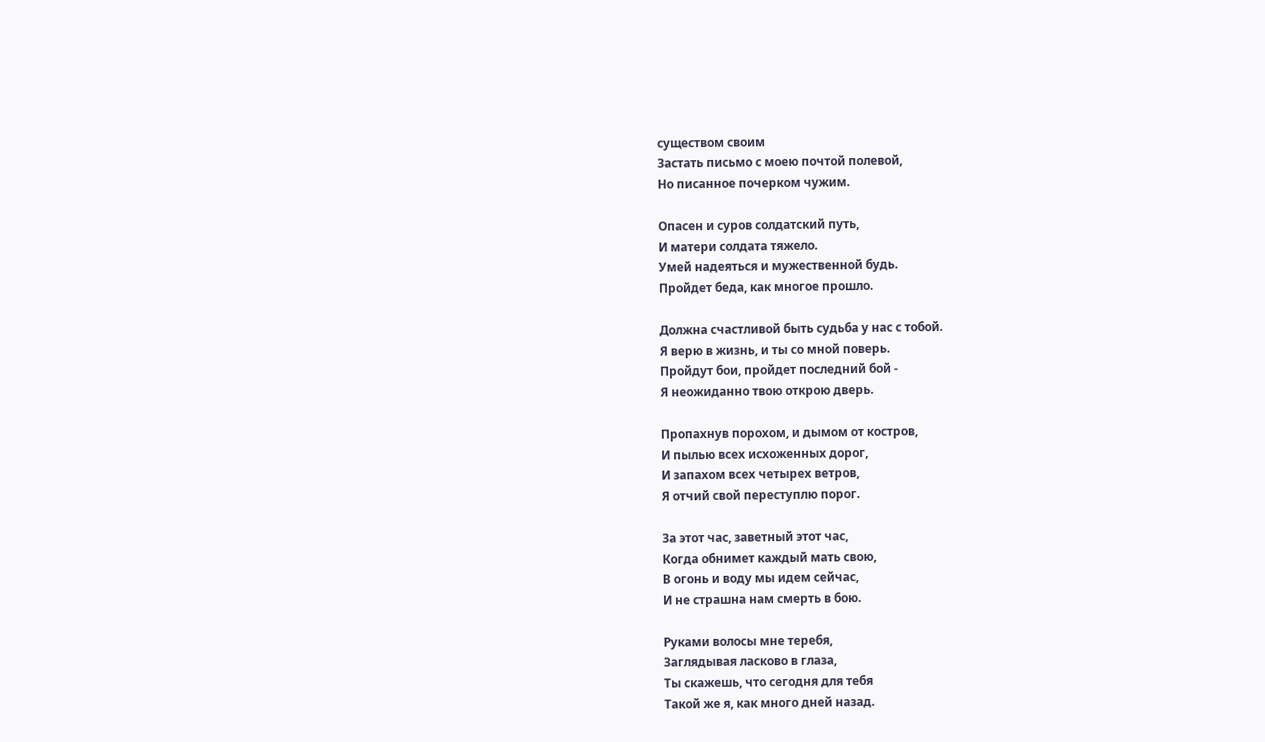существом своим
Застать письмо с моею почтой полевой,
Но писанное почерком чужим.

Опасен и суров солдатский путь,
И матери солдата тяжело.
Умей надеяться и мужественной будь.
Пройдет беда, как многое прошло.

Должна счастливой быть судьба у нас с тобой.
Я верю в жизнь, и ты со мной поверь.
Пройдут бои, пройдет последний бой -
Я неожиданно твою открою дверь.

Пропахнув порохом, и дымом от костров,
И пылью всех исхоженных дорог,
И запахом всех четырех ветров,
Я отчий свой переступлю порог.

За этот час, заветный этот час,
Когда обнимет каждый мать свою,
В огонь и воду мы идем сейчас,
И не страшна нам смерть в бою.

Руками волосы мне теребя,
Заглядывая ласково в глаза,
Ты скажешь, что сегодня для тебя
Такой же я, как много дней назад.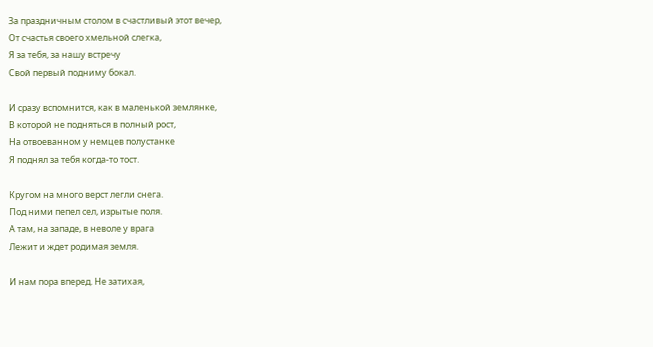За праздничным столом в счастливый этот вечер,
От счастья своего хмельной слегка,
Я за тебя, за нашу встречу
Свой первый подниму бокал.

И сразу вспомнится, как в маленькой землянке,
В которой не подняться в полный рост,
На отвоеванном у немцев полустанке
Я поднял за тебя когда-то тост.

Кругом на много верст легли снега.
Под ними пепел сел, изрытые поля.
А там, на западе, в неволе у врага
Лежит и ждет родимая земля.

И нам пора вперед. Не затихая,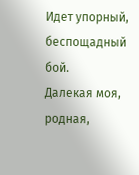Идет упорный, беспощадный бой.
Далекая моя, родная,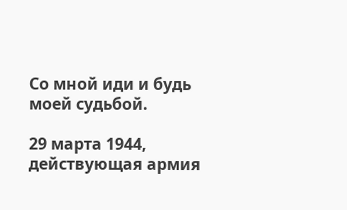Со мной иди и будь моей судьбой.

29 марта 1944, действующая армия